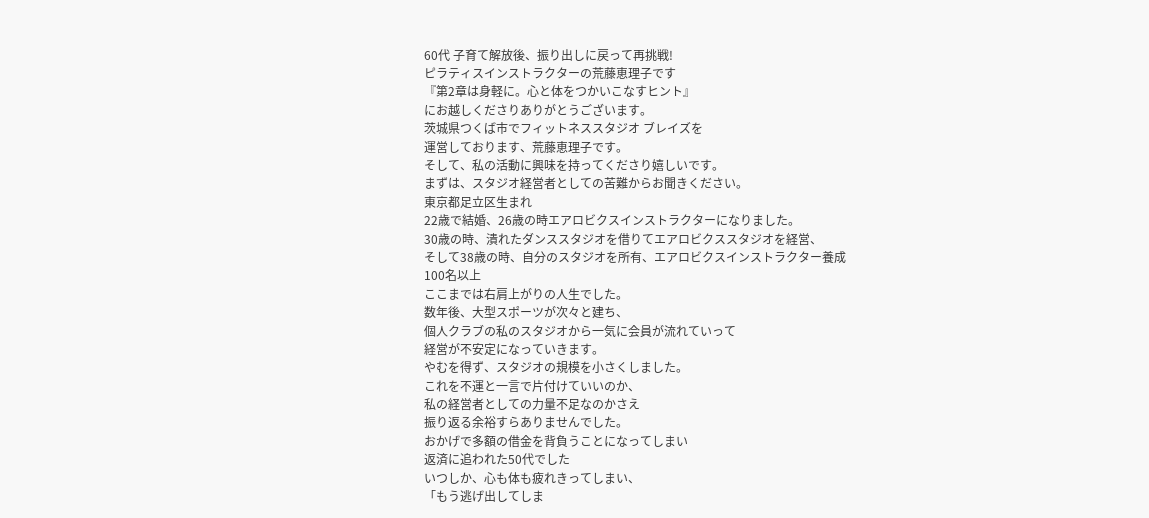60代 子育て解放後、振り出しに戻って再挑戦!
ピラティスインストラクターの荒藤恵理子です
『第2章は身軽に。心と体をつかいこなすヒント』
にお越しくださりありがとうございます。
茨城県つくば市でフィットネススタジオ ブレイズを
運営しております、荒藤恵理子です。
そして、私の活動に興味を持ってくださり嬉しいです。
まずは、スタジオ経営者としての苦難からお聞きください。
東京都足立区生まれ
22歳で結婚、26歳の時エアロビクスインストラクターになりました。
30歳の時、潰れたダンススタジオを借りてエアロビクススタジオを経営、
そして38歳の時、自分のスタジオを所有、エアロビクスインストラクター養成
100名以上
ここまでは右肩上がりの人生でした。
数年後、大型スポーツが次々と建ち、
個人クラブの私のスタジオから一気に会員が流れていって
経営が不安定になっていきます。
やむを得ず、スタジオの規模を小さくしました。
これを不運と一言で片付けていいのか、
私の経営者としての力量不足なのかさえ
振り返る余裕すらありませんでした。
おかげで多額の借金を背負うことになってしまい
返済に追われた50代でした
いつしか、心も体も疲れきってしまい、
「もう逃げ出してしま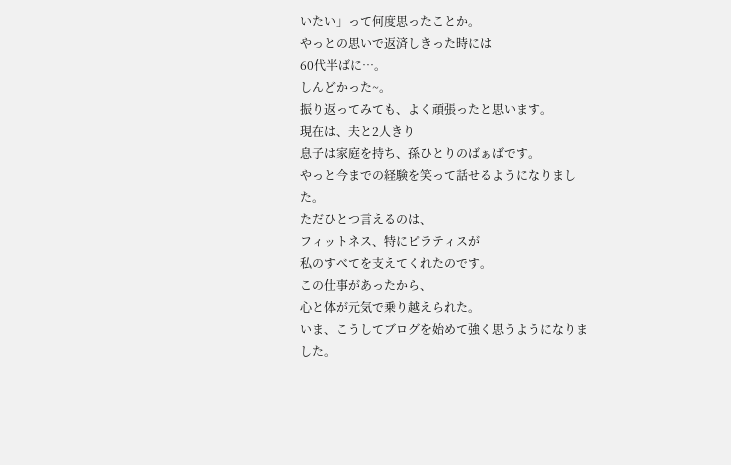いたい」って何度思ったことか。
やっとの思いで返済しきった時には
60代半ばに…。
しんどかった~。
振り返ってみても、よく頑張ったと思います。
現在は、夫と2人きり
息子は家庭を持ち、孫ひとりのばぁばです。
やっと今までの経験を笑って話せるようになりました。
ただひとつ言えるのは、
フィットネス、特にピラティスが
私のすべてを支えてくれたのです。
この仕事があったから、
心と体が元気で乗り越えられた。
いま、こうしてブログを始めて強く思うようになりました。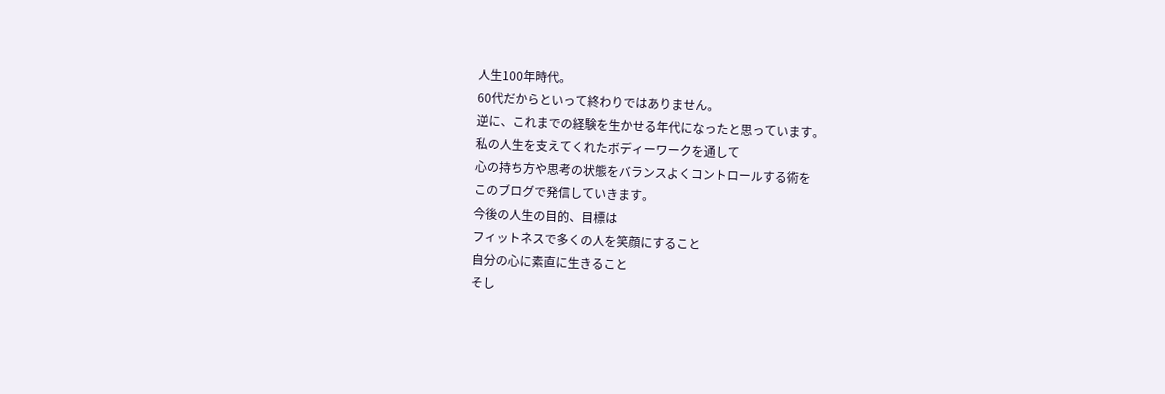人生100年時代。
60代だからといって終わりではありません。
逆に、これまでの経験を生かせる年代になったと思っています。
私の人生を支えてくれたボディーワークを通して
心の持ち方や思考の状態をバランスよくコントロールする術を
このブログで発信していきます。
今後の人生の目的、目標は
フィットネスで多くの人を笑顔にすること
自分の心に素直に生きること
そし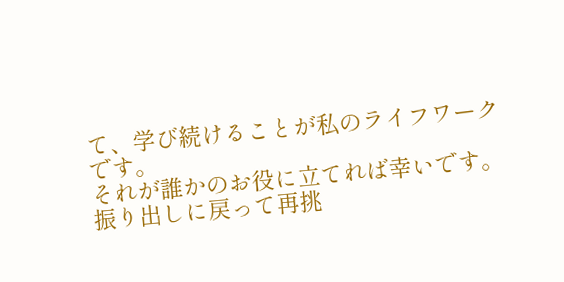て、学び続けることが私のライフワークです。
それが誰かのお役に立てれば幸いです。
振り出しに戻って再挑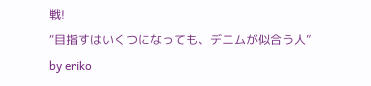戦!
“目指すはいくつになっても、デニムが似合う人”
by eriko